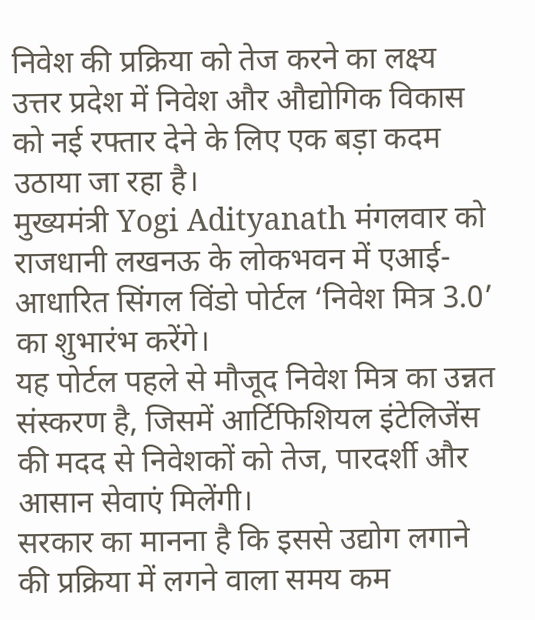निवेश की प्रक्रिया को तेज करने का लक्ष्य
उत्तर प्रदेश में निवेश और औद्योगिक विकास को नई रफ्तार देने के लिए एक बड़ा कदम उठाया जा रहा है।
मुख्यमंत्री Yogi Adityanath मंगलवार को राजधानी लखनऊ के लोकभवन में एआई-आधारित सिंगल विंडो पोर्टल ‘निवेश मित्र 3.0’ का शुभारंभ करेंगे।
यह पोर्टल पहले से मौजूद निवेश मित्र का उन्नत संस्करण है, जिसमें आर्टिफिशियल इंटेलिजेंस की मदद से निवेशकों को तेज, पारदर्शी और आसान सेवाएं मिलेंगी।
सरकार का मानना है कि इससे उद्योग लगाने की प्रक्रिया में लगने वाला समय कम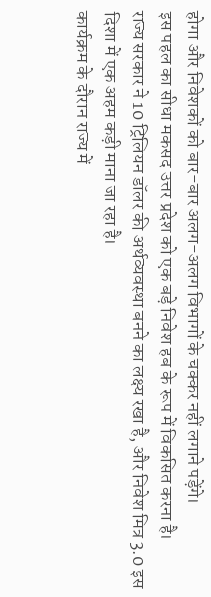होगा और निवेशकों को बार-बार अलग-अलग विभागों के चक्कर नहीं लगाने पड़ेंगे।
इस पहल का सीधा मकसद उत्तर प्रदेश को एक बड़े निवेश हब के रूप में विकसित करना है।
राज्य सरकार ने 10 ट्रिलियन डॉलर की अर्थव्यवस्था बनने का लक्ष्य रखा है, और निवेश मित्र 3.0 इस दिशा में एक अहम कड़ी माना जा रहा है।
कार्यक्रम के दौरान राज्य में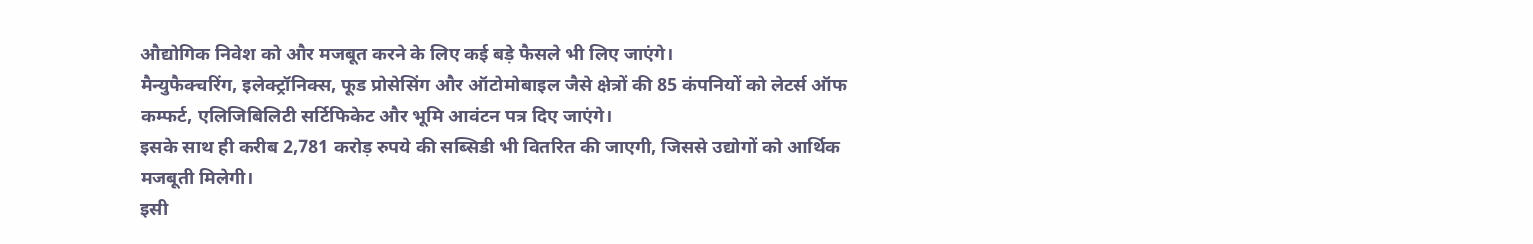औद्योगिक निवेश को और मजबूत करने के लिए कई बड़े फैसले भी लिए जाएंगे।
मैन्युफैक्चरिंग, इलेक्ट्रॉनिक्स, फूड प्रोसेसिंग और ऑटोमोबाइल जैसे क्षेत्रों की 85 कंपनियों को लेटर्स ऑफ कम्फर्ट, एलिजिबिलिटी सर्टिफिकेट और भूमि आवंटन पत्र दिए जाएंगे।
इसके साथ ही करीब 2,781 करोड़ रुपये की सब्सिडी भी वितरित की जाएगी, जिससे उद्योगों को आर्थिक मजबूती मिलेगी।
इसी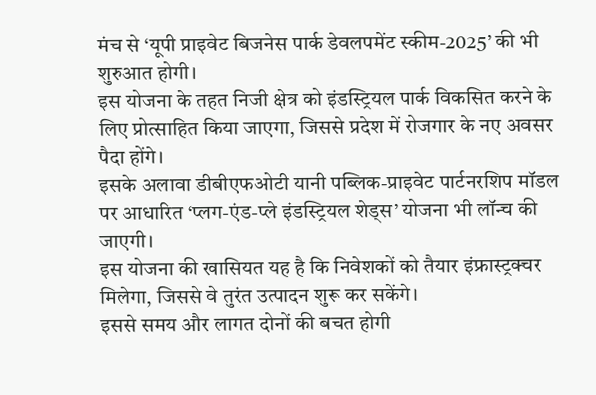मंच से ‘यूपी प्राइवेट बिजनेस पार्क डेवलपमेंट स्कीम-2025’ की भी शुरुआत होगी।
इस योजना के तहत निजी क्षेत्र को इंडस्ट्रियल पार्क विकसित करने के लिए प्रोत्साहित किया जाएगा, जिससे प्रदेश में रोजगार के नए अवसर पैदा होंगे।
इसके अलावा डीबीएफओटी यानी पब्लिक-प्राइवेट पार्टनरशिप मॉडल पर आधारित ‘प्लग-एंड-प्ले इंडस्ट्रियल शेड्स’ योजना भी लॉन्च की जाएगी।
इस योजना की खासियत यह है कि निवेशकों को तैयार इंफ्रास्ट्रक्चर मिलेगा, जिससे वे तुरंत उत्पादन शुरू कर सकेंगे।
इससे समय और लागत दोनों की बचत होगी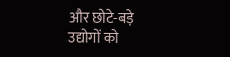और छोटे-बड़े उद्योगों को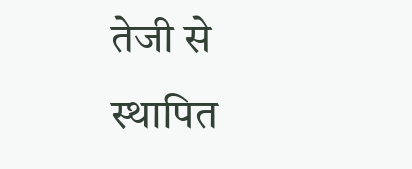तेजी से स्थापित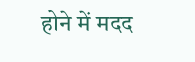होने में मदद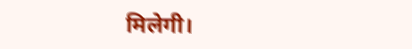मिलेगी।